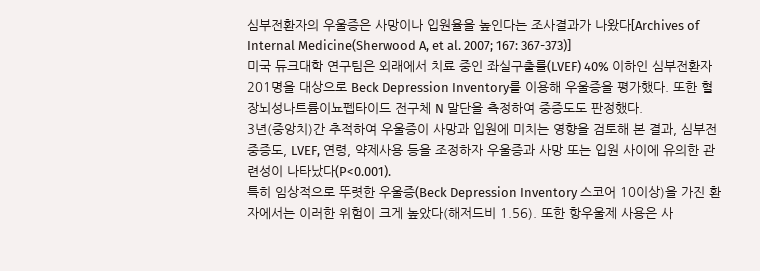심부전환자의 우울증은 사망이나 입원율을 높인다는 조사결과가 나왔다[Archives of Internal Medicine(Sherwood A, et al. 2007; 167: 367-373)]
미국 듀크대학 연구팀은 외래에서 치료 중인 좌실구출률(LVEF) 40% 이하인 심부전환자 201명을 대상으로 Beck Depression Inventory를 이용해 우울증을 평가했다. 또한 혈장뇌성나트륨이뇨펩타이드 전구체 N 말단을 측정하여 중증도도 판정했다.
3년(중앙치)간 추적하여 우울증이 사망과 입원에 미치는 영향을 검토해 본 결과, 심부전 중증도, LVEF, 연령, 약제사용 등을 조정하자 우울증과 사망 또는 입원 사이에 유의한 관련성이 나타났다(P<0.001).
특히 임상적으로 뚜렷한 우울증(Beck Depression Inventory 스코어 10이상)을 가진 환자에서는 이러한 위험이 크게 높았다(해저드비 1.56). 또한 항우울제 사용은 사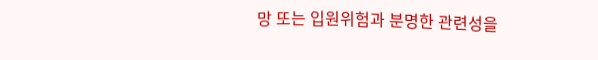망 또는 입원위험과 분명한 관련성을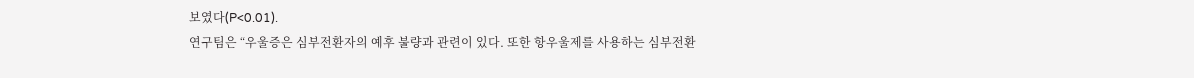보였다(P<0.01).
연구팀은 “우울증은 심부전환자의 예후 불량과 관련이 있다. 또한 항우울제를 사용하는 심부전환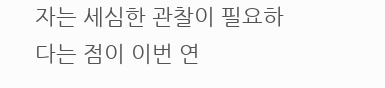자는 세심한 관찰이 필요하다는 점이 이번 연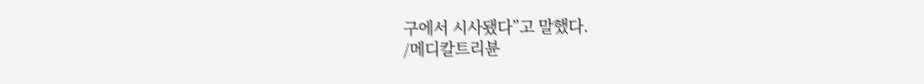구에서 시사됐다”고 말했다.
/메디칼트리뷴